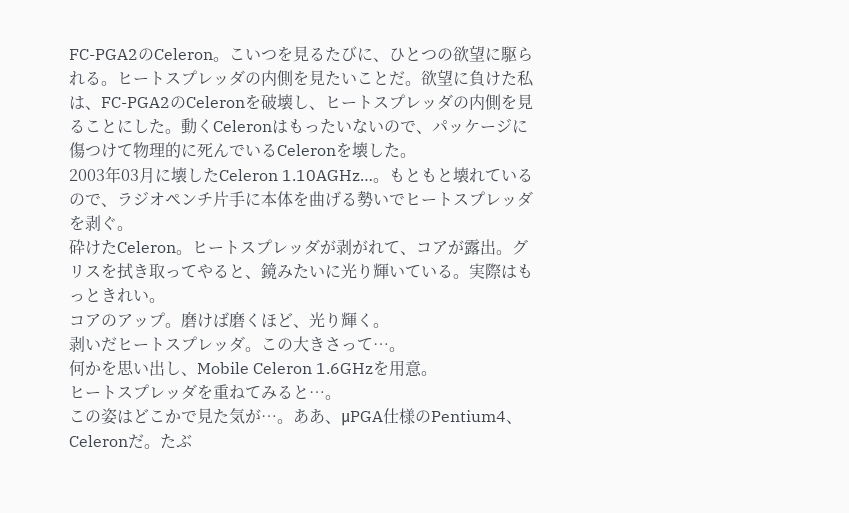FC-PGA2のCeleron。こいつを見るたびに、ひとつの欲望に駆られる。ヒートスプレッダの内側を見たいことだ。欲望に負けた私は、FC-PGA2のCeleronを破壊し、ヒートスプレッダの内側を見ることにした。動くCeleronはもったいないので、パッケージに傷つけて物理的に死んでいるCeleronを壊した。
2003年03月に壊したCeleron 1.10AGHz…。もともと壊れているので、ラジオペンチ片手に本体を曲げる勢いでヒートスプレッダを剥ぐ。
砕けたCeleron。ヒートスプレッダが剥がれて、コアが露出。グリスを拭き取ってやると、鏡みたいに光り輝いている。実際はもっときれい。
コアのアップ。磨けば磨くほど、光り輝く。
剥いだヒートスプレッダ。この大きさって…。
何かを思い出し、Mobile Celeron 1.6GHzを用意。
ヒートスプレッダを重ねてみると…。
この姿はどこかで見た気が…。ああ、μPGA仕様のPentium4、Celeronだ。たぶ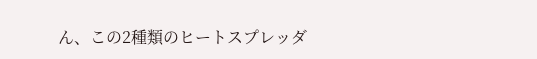ん、この2種類のヒートスプレッダ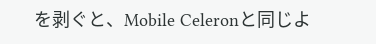を剥ぐと、Mobile Celeronと同じよ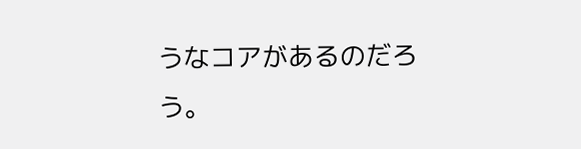うなコアがあるのだろう。